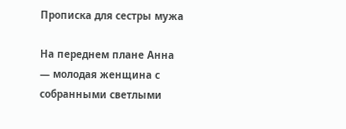Прописка для сестры мужа

На переднем плане Анна — молодая женщина с собранными светлыми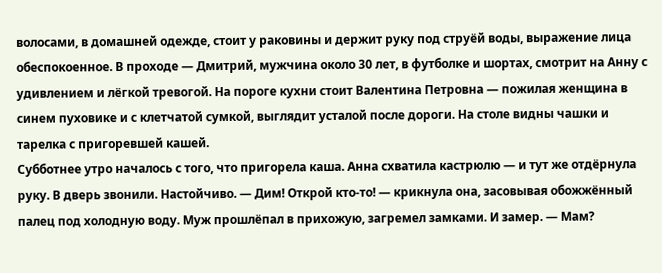волосами, в домашней одежде, стоит у раковины и держит руку под струёй воды, выражение лица обеспокоенное. В проходе — Дмитрий, мужчина около 30 лет, в футболке и шортах, смотрит на Анну с удивлением и лёгкой тревогой. На пороге кухни стоит Валентина Петровна — пожилая женщина в синем пуховике и с клетчатой сумкой, выглядит усталой после дороги. На столе видны чашки и тарелка с пригоревшей кашей.
Субботнее утро началось с того, что пригорела каша. Анна схватила кастрюлю — и тут же отдёрнула руку. В дверь звонили. Настойчиво. — Дим! Открой кто-то! — крикнула она, засовывая обожжённый палец под холодную воду. Муж прошлёпал в прихожую, загремел замками. И замер. — Мам?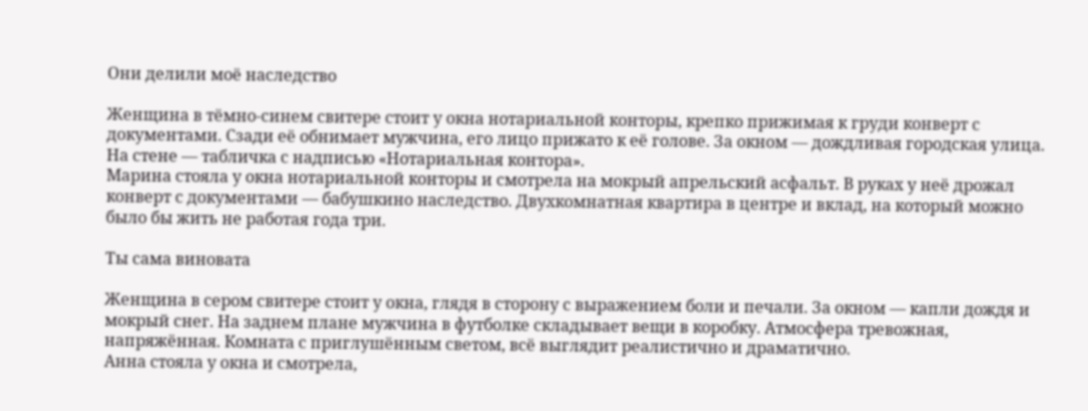Они делили моё наследство

Женщина в тёмно-синем свитере стоит у окна нотариальной конторы, крепко прижимая к груди конверт с документами. Сзади её обнимает мужчина, его лицо прижато к её голове. За окном — дождливая городская улица. На стене — табличка с надписью «Нотариальная контора».
Марина стояла у окна нотариальной конторы и смотрела на мокрый апрельский асфальт. В руках у неё дрожал конверт с документами — бабушкино наследство. Двухкомнатная квартира в центре и вклад, на который можно было бы жить не работая года три.

Ты сама виновата

Женщина в сером свитере стоит у окна, глядя в сторону с выражением боли и печали. За окном — капли дождя и мокрый снег. На заднем плане мужчина в футболке складывает вещи в коробку. Атмосфера тревожная, напряжённая. Комната с приглушённым светом, всё выглядит реалистично и драматично.
Анна стояла у окна и смотрела,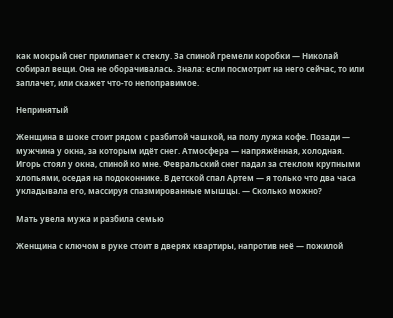как мокрый снег прилипает к стеклу. За спиной гремели коробки — Николай собирал вещи. Она не оборачивалась. Знала: если посмотрит на него сейчас, то или заплачет, или скажет что-то непоправимое.

Непринятый

Женщина в шоке стоит рядом с разбитой чашкой, на полу лужа кофе. Позади — мужчина у окна, за которым идёт снег. Атмосфера — напряжённая, холодная.
Игорь стоял у окна, спиной ко мне. Февральский снег падал за стеклом крупными хлопьями, оседая на подоконнике. В детской спал Артем — я только что два часа укладывала его, массируя спазмированные мышцы. — Сколько можно?

Мать увела мужа и разбила семью

Женщина с ключом в руке стоит в дверях квартиры, напротив неё — пожилой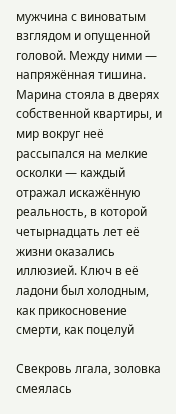мужчина с виноватым взглядом и опущенной головой. Между ними — напряжённая тишина.
Марина стояла в дверях собственной квартиры, и мир вокруг неё рассыпался на мелкие осколки — каждый отражал искажённую реальность, в которой четырнадцать лет её жизни оказались иллюзией. Ключ в её ладони был холодным, как прикосновение смерти, как поцелуй

Свекровь лгала, золовка смеялась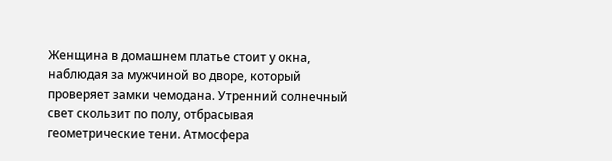Женщина в домашнем платье стоит у окна, наблюдая за мужчиной во дворе, который проверяет замки чемодана. Утренний солнечный свет скользит по полу, отбрасывая геометрические тени. Атмосфера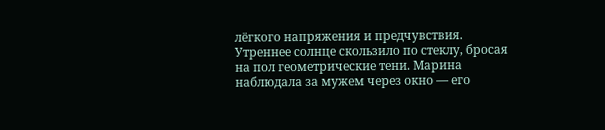лёгкого напряжения и предчувствия.
Утреннее солнце скользило по стеклу, бросая на пол геометрические тени. Марина наблюдала за мужем через окно — его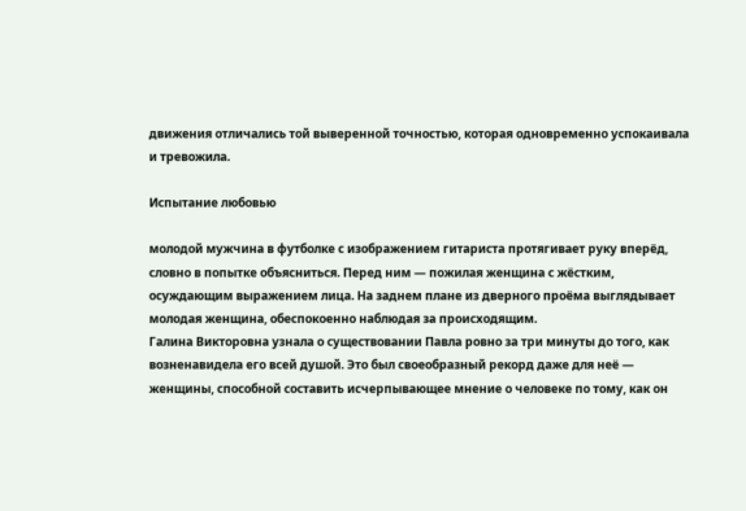движения отличались той выверенной точностью, которая одновременно успокаивала и тревожила.

Испытание любовью

молодой мужчина в футболке с изображением гитариста протягивает руку вперёд, словно в попытке объясниться. Перед ним — пожилая женщина с жёстким, осуждающим выражением лица. На заднем плане из дверного проёма выглядывает молодая женщина, обеспокоенно наблюдая за происходящим.
Галина Викторовна узнала о существовании Павла ровно за три минуты до того, как возненавидела его всей душой. Это был своеобразный рекорд даже для неё — женщины, способной составить исчерпывающее мнение о человеке по тому, как он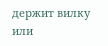держит вилку или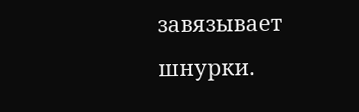завязывает шнурки.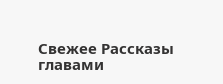Свежее Рассказы главами